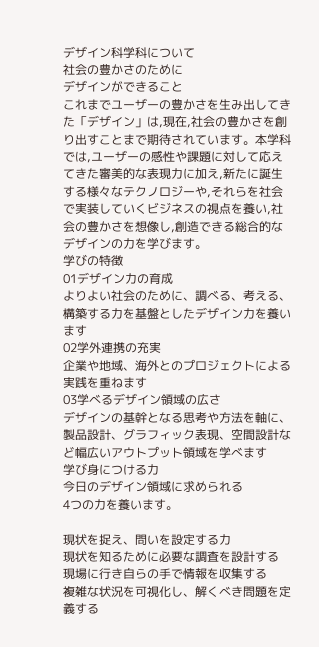デザイン科学科について
社会の豊かさのために
デザインができること
これまでユーザーの豊かさを生み出してきた「デザイン」は,現在,社会の豊かさを創り出すことまで期待されています。本学科では,ユーザーの感性や課題に対して応えてきた審美的な表現力に加え,新たに誕生する様々なテクノロジーや,それらを社会で実装していくビジネスの視点を養い,社会の豊かさを想像し,創造できる総合的なデザインの力を学びます。
学びの特徴
01デザイン力の育成
よりよい社会のために、調べる、考える、構築する力を基盤としたデザイン力を養います
02学外連携の充実
企業や地域、海外とのプロジェクトによる実践を重ねます
03学べるデザイン領域の広さ
デザインの基幹となる思考や方法を軸に、製品設計、グラフィック表現、空間設計など幅広いアウトプット領域を学べます
学び身につける力
今日のデザイン領域に求められる
4つの力を養います。

現状を捉え、問いを設定する力
現状を知るために必要な調査を設計する
現場に行き自らの手で情報を収集する
複雑な状況を可視化し、解くべき問題を定義する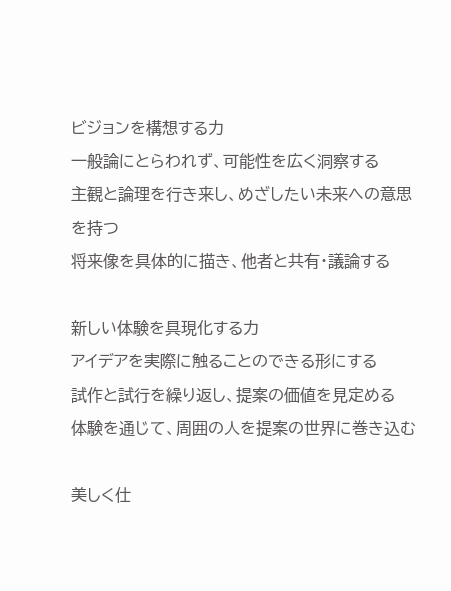ビジョンを構想する力
一般論にとらわれず、可能性を広く洞察する
主観と論理を行き来し、めざしたい未来への意思を持つ
将来像を具体的に描き、他者と共有・議論する

新しい体験を具現化する力
アイデアを実際に触ることのできる形にする
試作と試行を繰り返し、提案の価値を見定める
体験を通じて、周囲の人を提案の世界に巻き込む

美しく仕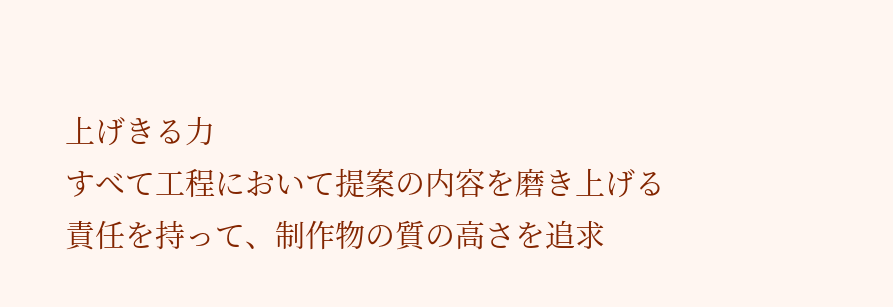上げきる力
すべて工程において提案の内容を磨き上げる
責任を持って、制作物の質の高さを追求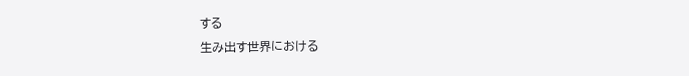する
生み出す世界における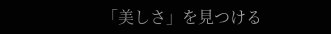「美しさ」を見つける